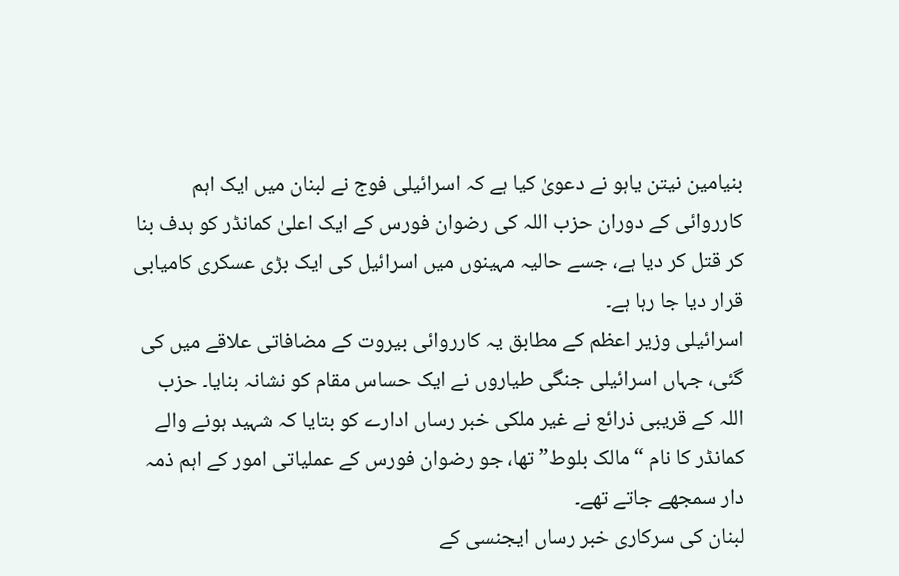بنیامین نیتن یاہو نے دعویٰ کیا ہے کہ اسرائیلی فوج نے لبنان میں ایک اہم کارروائی کے دوران حزب اللہ کی رضوان فورس کے ایک اعلیٰ کمانڈر کو ہدف بنا کر قتل کر دیا ہے، جسے حالیہ مہینوں میں اسرائیل کی ایک بڑی عسکری کامیابی قرار دیا جا رہا ہے۔
اسرائیلی وزیر اعظم کے مطابق یہ کارروائی بیروت کے مضافاتی علاقے میں کی گئی، جہاں اسرائیلی جنگی طیاروں نے ایک حساس مقام کو نشانہ بنایا۔ حزب اللہ کے قریبی ذرائع نے غیر ملکی خبر رساں ادارے کو بتایا کہ شہید ہونے والے کمانڈر کا نام “مالک بلوط” تھا، جو رضوان فورس کے عملیاتی امور کے اہم ذمہ دار سمجھے جاتے تھے۔
لبنان کی سرکاری خبر رساں ایجنسی کے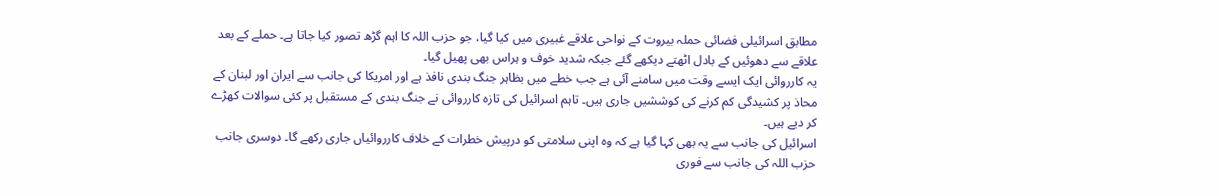مطابق اسرائیلی فضائی حملہ بیروت کے نواحی علاقے غبیری میں کیا گیا، جو حزب اللہ کا اہم گڑھ تصور کیا جاتا ہے۔ حملے کے بعد علاقے سے دھوئیں کے بادل اٹھتے دیکھے گئے جبکہ شدید خوف و ہراس بھی پھیل گیا۔
یہ کارروائی ایک ایسے وقت میں سامنے آئی ہے جب خطے میں بظاہر جنگ بندی نافذ ہے اور امریکا کی جانب سے ایران اور لبنان کے محاذ پر کشیدگی کم کرنے کی کوششیں جاری ہیں۔ تاہم اسرائیل کی تازہ کارروائی نے جنگ بندی کے مستقبل پر کئی سوالات کھڑے کر دیے ہیں۔
اسرائیل کی جانب سے یہ بھی کہا گیا ہے کہ وہ اپنی سلامتی کو درپیش خطرات کے خلاف کارروائیاں جاری رکھے گا۔ دوسری جانب حزب اللہ کی جانب سے فوری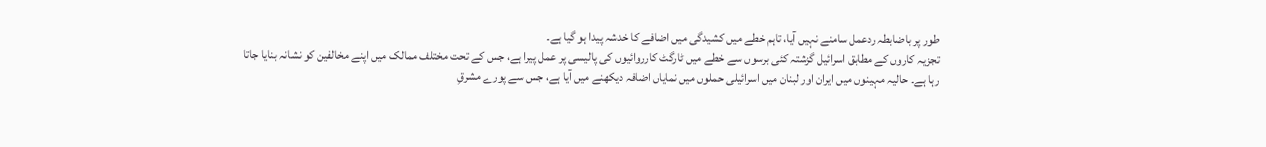طور پر باضابطہ ردعمل سامنے نہیں آیا، تاہم خطے میں کشیدگی میں اضافے کا خدشہ پیدا ہو گیا ہے۔
تجزیہ کاروں کے مطابق اسرائیل گزشتہ کئی برسوں سے خطے میں ٹارگٹ کارروائیوں کی پالیسی پر عمل پیرا ہے، جس کے تحت مختلف ممالک میں اپنے مخالفین کو نشانہ بنایا جاتا رہا ہے۔ حالیہ مہینوں میں ایران اور لبنان میں اسرائیلی حملوں میں نمایاں اضافہ دیکھنے میں آیا ہے، جس سے پورے مشرقِ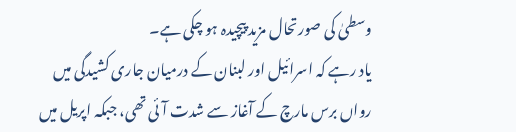وسطیٰ کی صورتحال مزید پیچیدہ ہو چکی ہے۔
یاد رہے کہ اسرائیل اور لبنان کے درمیان جاری کشیدگی میں رواں برس مارچ کے آغاز سے شدت آئی تھی، جبکہ اپریل میں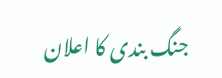جنگ بندی کا اعلان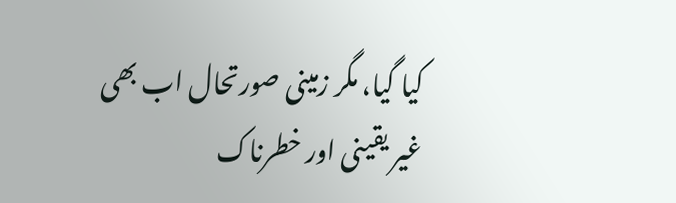کیا گیا، مگر زمینی صورتحال اب بھی غیر یقینی اور خطرناک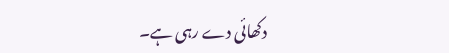دکھائی دے رہی ہے۔